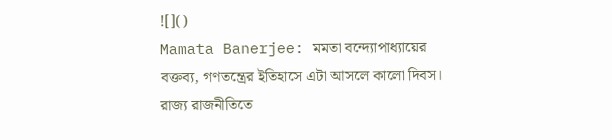![]()
Mamata Banerjee: মমতা বন্দ্যোপাধ্যায়ের বক্তব্য, গণতন্ত্রের ইতিহাসে এটা আসলে কালো দিবস। রাজ্য রাজনীতিতে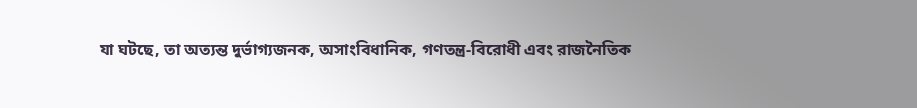যা ঘটছে, তা অত্যন্ত দুর্ভাগ্যজনক, অসাংবিধানিক, গণতন্ত্র-বিরোধী এবং রাজনৈতিক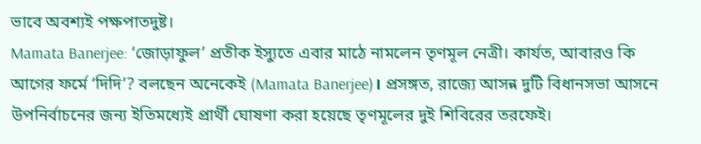ভাবে অবশ্যই পক্ষপাতদুষ্ট।
Mamata Banerjee: ‘জোড়াফুল’ প্রতীক ইস্যুতে এবার মাঠে নামলেন তৃণমূল নেত্রী। কার্যত, আবারও কি আগের ফর্মে ‘দিদি’? বলছেন অনেকেই (Mamata Banerjee)। প্রসঙ্গত, রাজ্যে আসন্ন দুটি বিধানসভা আসনে উপনির্বাচনের জন্য ইতিমধ্যেই প্রার্থী ঘোষণা করা হয়েছে তৃণমূলের দুই শিবিরের তরফেই।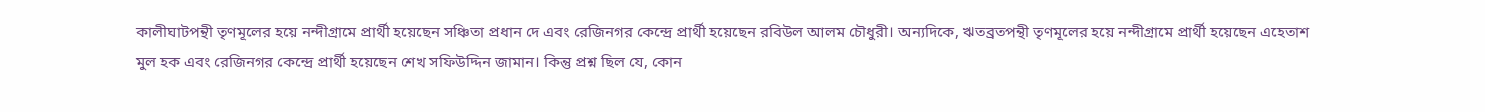কালীঘাটপন্থী তৃণমূলের হয়ে নন্দীগ্রামে প্রার্থী হয়েছেন সঞ্চিতা প্রধান দে এবং রেজিনগর কেন্দ্রে প্রার্থী হয়েছেন রবিউল আলম চৌধুরী। অন্যদিকে, ঋতব্রতপন্থী তৃণমূলের হয়ে নন্দীগ্রামে প্রার্থী হয়েছেন এহেতাশ মুল হক এবং রেজিনগর কেন্দ্রে প্রার্থী হয়েছেন শেখ সফিউদ্দিন জামান। কিন্তু প্রশ্ন ছিল যে, কোন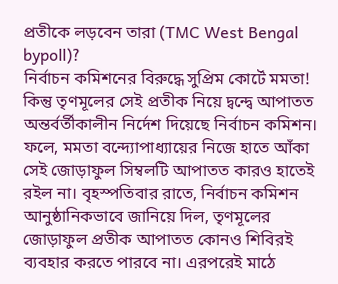প্রতীকে লড়বেন তারা (TMC West Bengal bypoll)?
নির্বাচন কমিশনের বিরুদ্ধে সুপ্রিম কোর্টে মমতা!
কিন্তু তৃণমূলের সেই প্রতীক নিয়ে দ্বন্দ্বে আপাতত অন্তর্বর্তীকালীন নির্দেশ দিয়েছে নির্বাচন কমিশন। ফলে, মমতা বন্দ্যোপাধ্যায়ের নিজে হাতে আঁকা সেই জোড়াফুল সিম্বলটি আপাতত কারও হাতেই রইল না। বৃহস্পতিবার রাতে, নির্বাচন কমিশন আনুষ্ঠানিকভাবে জানিয়ে দিল, তৃণমূলের জোড়াফুল প্রতীক আপাতত কোনও শিবিরই ব্যবহার করতে পারবে না। এরপরেই মাঠে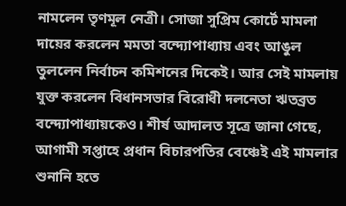নামলেন তৃণমূল নেত্রী। সোজা সুপ্রিম কোর্টে মামলা দায়ের করলেন মমতা বন্দ্যোপাধ্যায় এবং আঙুল তুললেন নির্বাচন কমিশনের দিকেই। আর সেই মামলায় যুক্ত করলেন বিধানসভার বিরোধী দলনেতা ঋতব্রত বন্দ্যোপাধ্যায়কেও। শীর্ষ আদালত সূত্রে জানা গেছে, আগামী সপ্তাহে প্রধান বিচারপতির বেঞ্চেই এই মামলার শুনানি হতে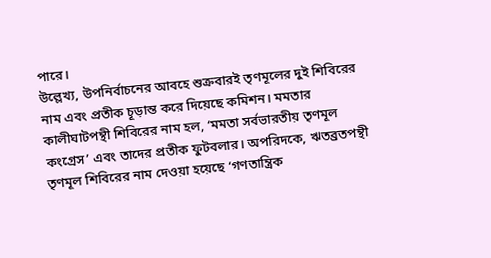পারে।
উল্লেখ্য, উপনির্বাচনের আবহে শুক্রবারই তৃণমূলের দুই শিবিরের নাম এবং প্রতীক চূড়ান্ত করে দিয়েছে কমিশন। মমতার কালীঘাটপন্থী শিবিরের নাম হল, ‘মমতা সর্বভারতীয় তৃণমূল কংগ্রেস’ এবং তাদের প্রতীক ফুটবলার। অপরিদকে, ঋতব্রতপন্থী তৃণমূল শিবিরের নাম দেওয়া হয়েছে ‘গণতান্ত্রিক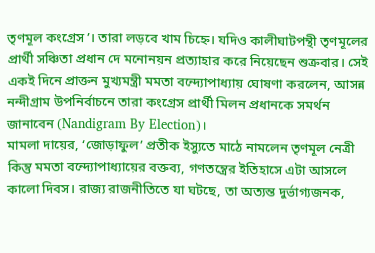তৃণমূল কংগ্রেস’। তারা লড়বে খাম চিহ্নে। যদিও কালীঘাটপন্থী তৃণমূলের প্রার্থী সঞ্চিতা প্রধান দে মনোনয়ন প্রত্যাহার করে নিয়েছেন শুক্রবার। সেই একই দিনে প্রাক্তন মুখ্যমন্ত্রী মমতা বন্দ্যোপাধ্যায় ঘোষণা করলেন, আসন্ন নন্দীগ্রাম উপনির্বাচনে তারা কংগ্রেস প্রার্থী মিলন প্রধানকে সমর্থন জানাবেন (Nandigram By Election)।
মামলা দায়ের, ‘জোড়াফুল’ প্রতীক ইস্যুতে মাঠে নামলেন তৃণমূল নেত্রী
কিন্তু মমতা বন্দ্যোপাধ্যায়ের বক্তব্য, গণতন্ত্রের ইতিহাসে এটা আসলে কালো দিবস। রাজ্য রাজনীতিতে যা ঘটছে, তা অত্যন্ত দুর্ভাগ্যজনক,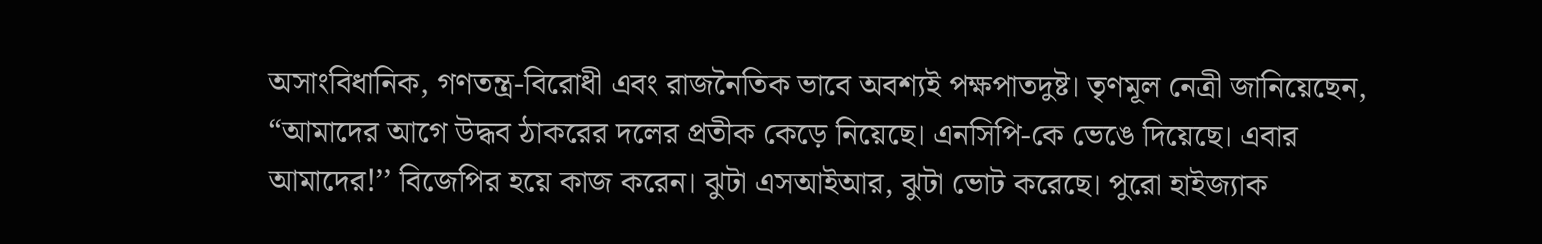অসাংবিধানিক, গণতন্ত্র-বিরোধী এবং রাজনৈতিক ভাবে অবশ্যই পক্ষপাতদুষ্ট। তৃণমূল নেত্রী জানিয়েছেন, “আমাদের আগে উদ্ধব ঠাকরের দলের প্রতীক কেড়ে নিয়েছে। এনসিপি-কে ভেঙে দিয়েছে। এবার আমাদের!’’ বিজেপির হয়ে কাজ করেন। ঝুটা এসআইআর, ঝুটা ভোট করেছে। পুরো হাইজ্যাক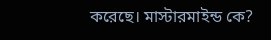করেছে। মাস্টারমাইন্ড কে?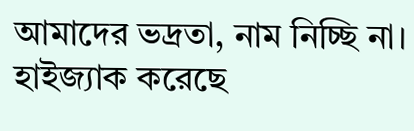আমাদের ভদ্রতা, নাম নিচ্ছি না। হাইজ্যাক করেছে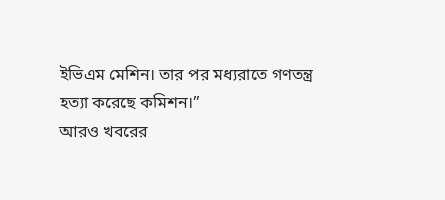ইভিএম মেশিন। তার পর মধ্যরাতে গণতন্ত্র হত্যা করেছে কমিশন।’’
আরও খবরের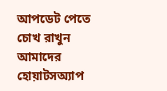আপডেট পেতে চোখ রাখুন আমাদের হোয়াটসঅ্যাপ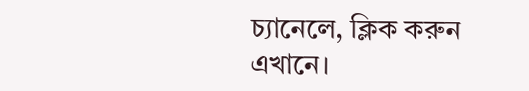চ্যানেলে, ক্লিক করুন এখানে।